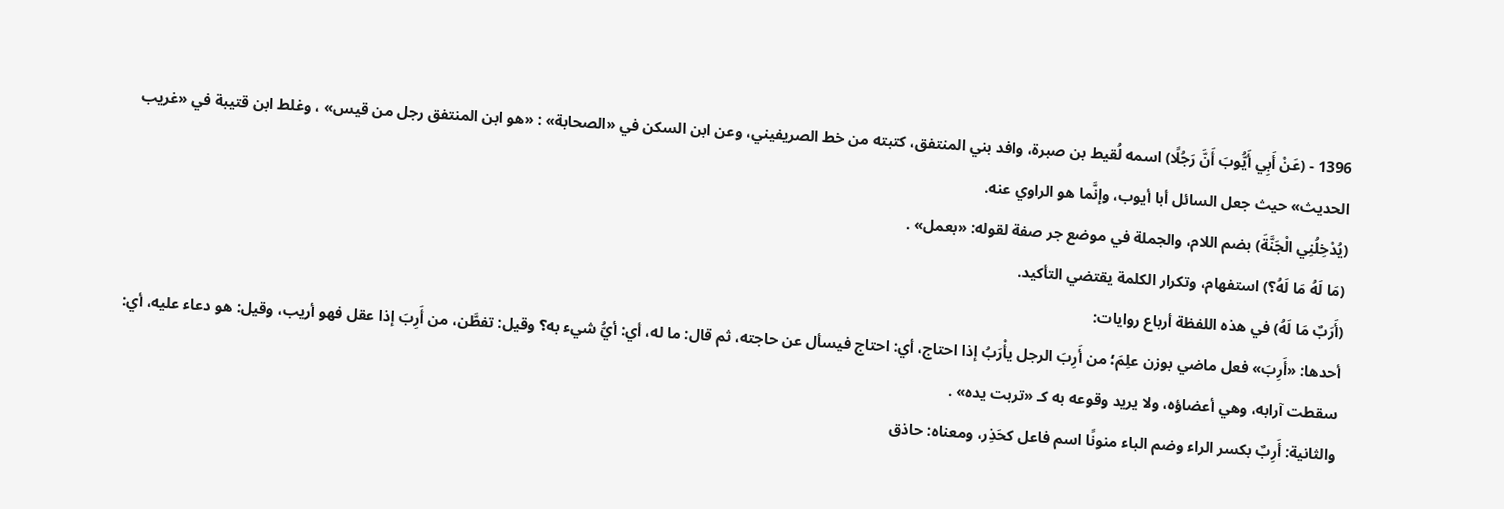1396 - (عَنْ أَبِي أَيُّوبَ أَنَّ رَجُلًا) اسمه لُقيط بن صبرة، وافد بني المنتفق، كتبته من خط الصريفيني، وعن ابن السكن في «الصحابة» : «هو ابن المنتفق رجل من قيس» ، وغلط ابن قتيبة في «غريب الحديث» حيث جعل السائل أبا أيوب، وإنَّما هو الراوي عنه.
(يُدْخِلُنِي الْجَنَّةَ) بضم اللام، والجملة في موضع جر صفة لقوله: «بعمل» .
(مَا لَهُ مَا لَهُ؟) استفهام، وتكرار الكلمة يقتضي التأكيد.
(أَرَبٌ مَا لَهُ) في هذه اللفظة أرباع روايات:
أحدها: «أَرِبَ» فعل ماضي بوزن علِمَ؛ من أَرِبَ الرجل يأْرَبُ إذا احتاج، أي: احتاج فيسأل عن حاجته، ثم قال: ما له، أي: أيُّ شيء به؟ وقيل: تفطَّن، من أَرِبَ إذا عقل فهو أريب، وقيل: هو دعاء عليه، أي: سقطت آرابه، وهي أعضاؤه، ولا يريد وقوعه به كـ «تربت يده» .
والثانية: أَرِبٌ بكسر الراء وضم الباء منونًا اسم فاعل كحَذِر، ومعناه: حاذق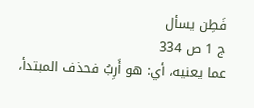فَطِن يسأل
ج 1 ص 334
عما يعنيه، أي: هو أَرِبُ فحذف المبتدأ،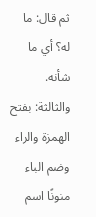ثم قال: ما له؟ أي ما شأنه.
والثالثة: بفتح الهمزة والراء وضم الباء منونًا اسم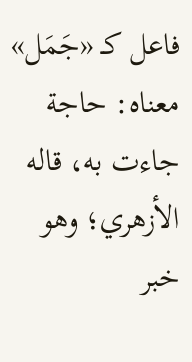فاعل كـ «جَمَل» معناه: حاجة جاءت به، قاله الأزهري؛ وهو خبر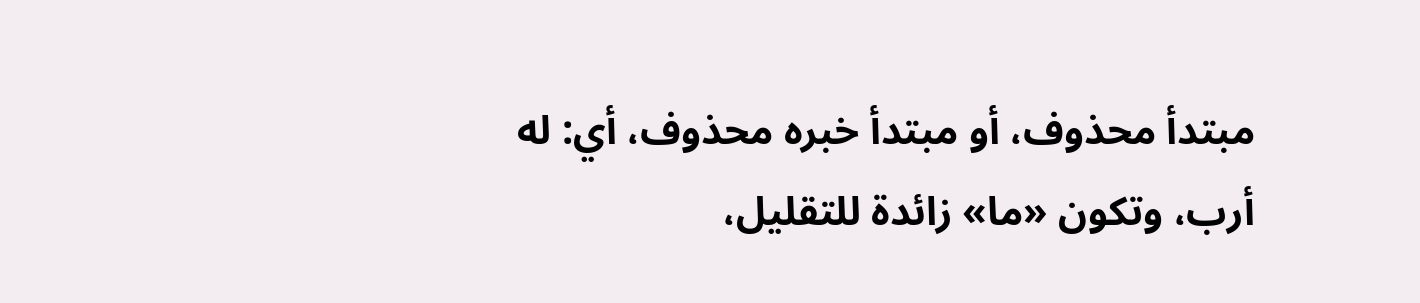مبتدأ محذوف، أو مبتدأ خبره محذوف، أي: له أرب، وتكون «ما» زائدة للتقليل،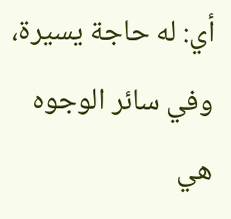أي: له حاجة يسيرة، وفي سائر الوجوه هي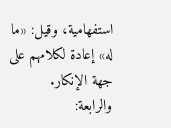استفهامية، وقيل: «ما له» إعادة لكلامهم على جهة الإنكار.
والرابعة: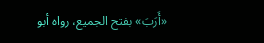«أَرَبَ» بفتح الجميع، رواه أبو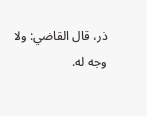ذر، قال القاضي: ولا وجه له.